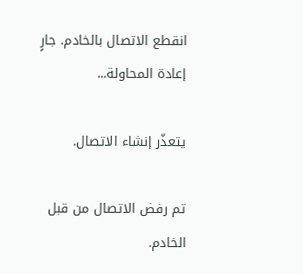انقطع الاتصال بالخادم. جارٍ إعادة المحاولة...

يتعذّر إنشاء الاتصال.

تم رفض الاتصال من قبل الخادم.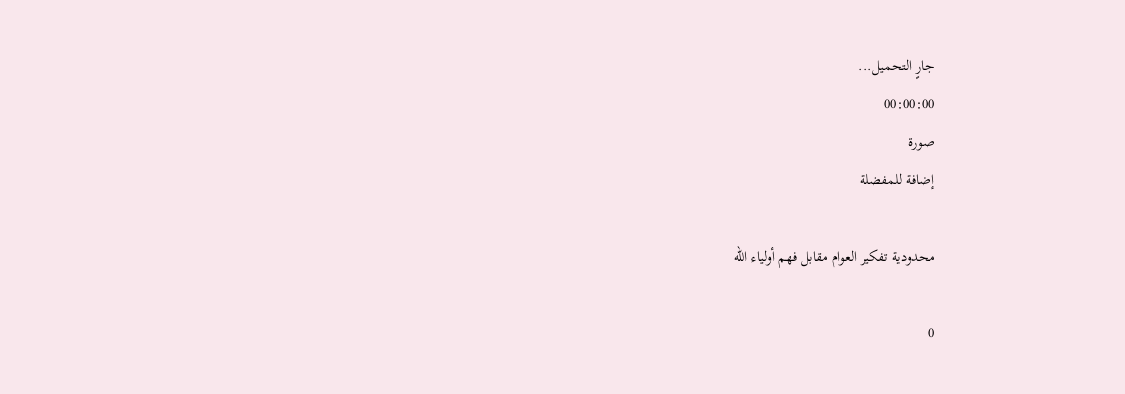جارٍ التحميل...
00:00:00
صورة
إضافة للمفضلة

محدودية تفكير العوام مقابل فهم أولياء الله

0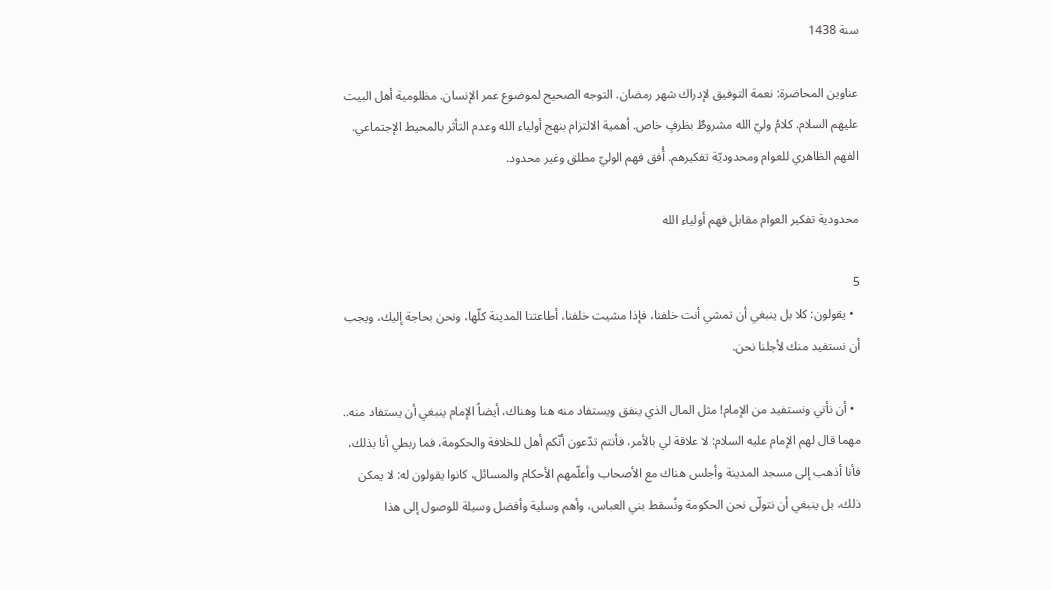سنة 1438

عناوين المحاضرة: نعمة التوفيق لإدراك شهر رمضان. التوجه الصحيح لموضوع عمر الإنسان. مظلومية أهل البيت عليهم السلام. كلامُ وليّ الله مشروطٌ بظرفٍ خاص. أهمية الالتزام بنهج أولياء الله وعدم التأثر بالمحيط الإجتماعي. الفهم الظاهري للعوام ومحدوديّة تفكيرهم. أُفق فهم الوليّ مطلق وغير محدود.

محدودية تفكير العوام مقابل فهم أولياء الله

5
  • يقولون: كلا بل ينبغي أن تمشي أنت خلفنا، فإذا مشيت خلفنا، أطاعتنا المدينة كلّها، ونحن بحاجة إليك، ويجب أن نستفيد منك لأجلنا نحن.

  • أن نأتي ونستفيد من الإمام! مثل المال الذي ينفق ويستفاد منه هنا وهناك، أيضاً الإمام ينبغي أن يستفاد منه.. مهما قال لهم الإمام عليه السلام: لا علاقة لي بالأمر، فأنتم تدّعون أنّكم أهل للخلافة والحكومة، فما ربطي أنا بذلك، فأنا أذهب إلى مسجد المدينة وأجلس هناك مع الأصحاب وأعلّمهم الأحكام والمسائل، كانوا يقولون له: لا يمكن ذلك، بل ينبغي أن نتولّى نحن الحكومة ونُسقط بني العباس، وأهم وسلية وأفضل وسيلة للوصول إلى هذا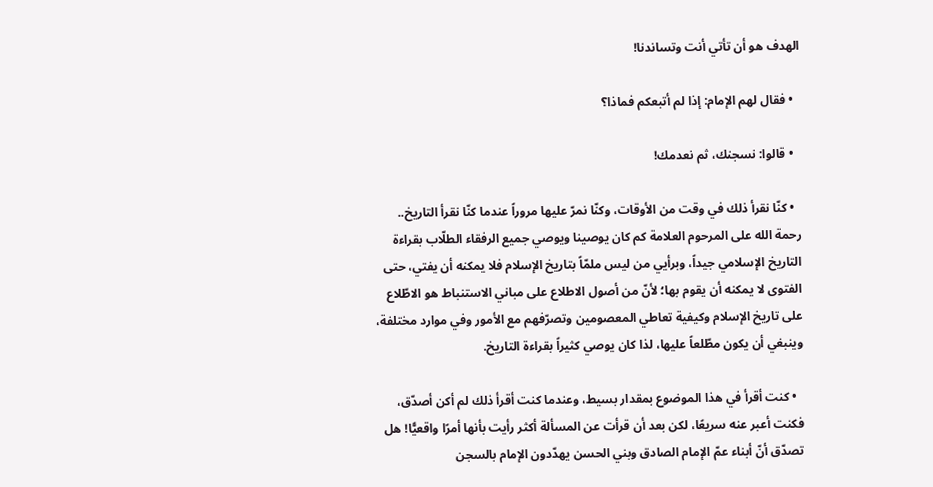الهدف هو أن تأتي أنت وتساندنا!

  • فقال لهم الإمام: إذا لم أتبعكم فماذا؟

  • قالوا: نسجنك، ثم نعدمك!

  • كنّا نقرأ ذلك في وقت من الأوقات، وكنّا نمرّ عليها مروراً عندما كنّا نقرأ التاريخ.. رحمة الله على المرحوم العلامة كم كان يوصينا ويوصي جميع الرفقاء الطلّاب بقراءة التاريخ الإسلامي جيداً، وبرأيي من ليس ملمّاً بتاريخ الإسلام فلا يمكنه أن يفتي، حتى الفتوى لا يمكنه أن يقوم بها؛ لأنّ من أصول الاطلاع على مباني الاستنباط هو الاطّلاع على تاريخ الإسلام وكيفية تعاطي المعصومين وتصرّفهم مع الأمور وفي موارد مختلفة، وينبغي أن يكون مطّلعاً عليها، لذا كان يوصي كثيراً بقراءة التاريخ.

  • كنت أقرأ في هذا الموضوع بمقدار بسيط، وعندما كنت أقرأ ذلك لم أكن أصدّق، فكنت أعبر عنه سريعًا، لكن بعد أن قرأت عن المسألة أكثر رأيت بأنها أمرًا واقعيًّا! هل تصدّق أنّ أبناء عمّ الإمام الصادق وبني الحسن يهدّدون الإمام بالسجن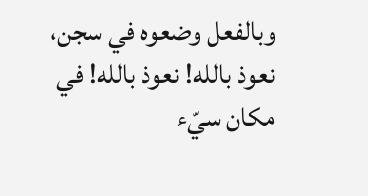وبالفعل وضعوه في سجن، نعوذ بالله! نعوذ بالله! في مكان سيّء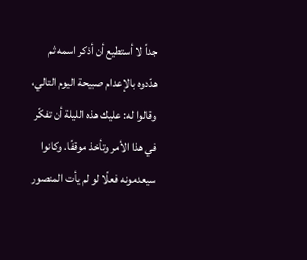جداً لا أستطيع أن أذكر اسمه ثم هدّدوه بالإعدام صبيحة اليوم التالي، وقالوا له: عليك هذه الليلة أن تفكّر في هذا الأمر وتأخذ موقفًا. وكانوا سيعدمونه فعلًا لو لم يأت المنصور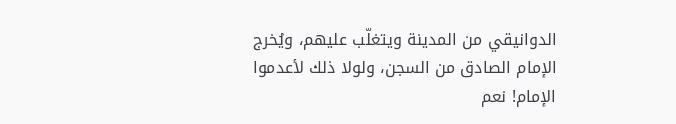الدوانيقي من المدينة ويتغلّب عليهم، ويُخرج الإمام الصادق من السجن، ولولا ذلك لأعدموا الإمام! نعم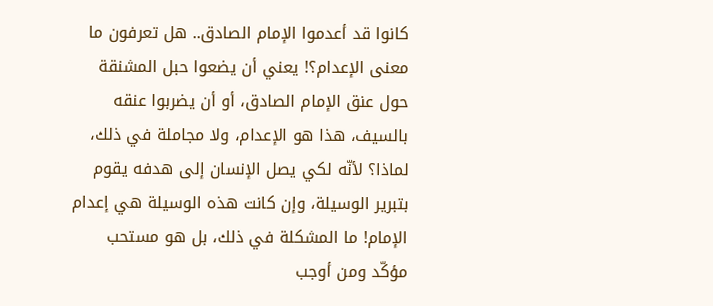كانوا قد أعدموا الإمام الصادق.. هل تعرفون ما معنى الإعدام؟! يعني أن يضعوا حبل المشنقة حول عنق الإمام الصادق، أو أن يضربوا عنقه بالسيف، هذا هو الإعدام، ولا مجاملة في ذلك، لماذا؟ لأنّه لكي يصل الإنسان إلى هدفه يقوم بتبرير الوسيلة، وإن كانت هذه الوسيلة هي إعدام الإمام! ما المشكلة في ذلك، بل هو مستحب مؤكّد ومن أوجب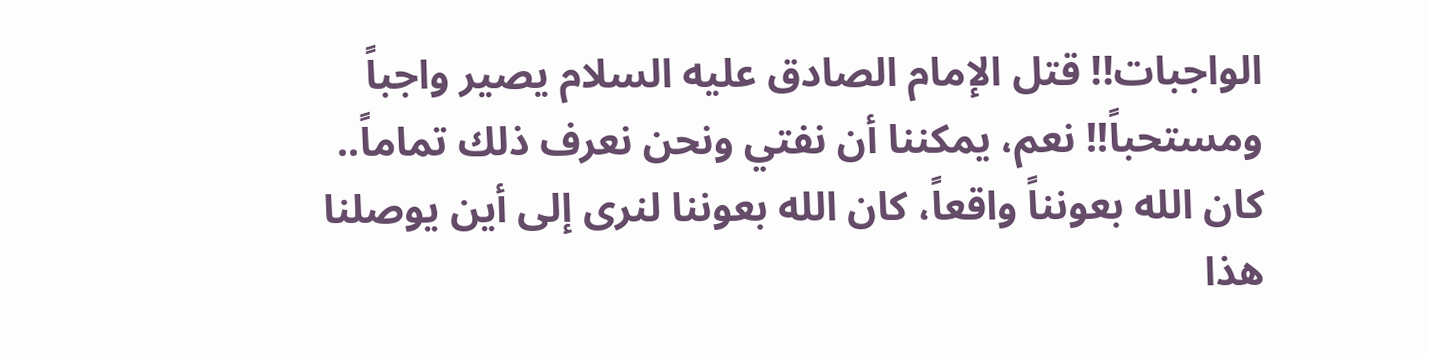الواجبات!! قتل الإمام الصادق عليه السلام يصير واجباً ومستحباً!! نعم، يمكننا أن نفتي ونحن نعرف ذلك تماماً.. كان الله بعونناً واقعاً، كان الله بعوننا لنرى إلى أين يوصلنا هذا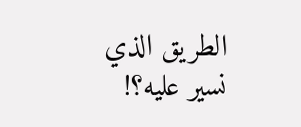الطريق الذي نسير عليه؟!